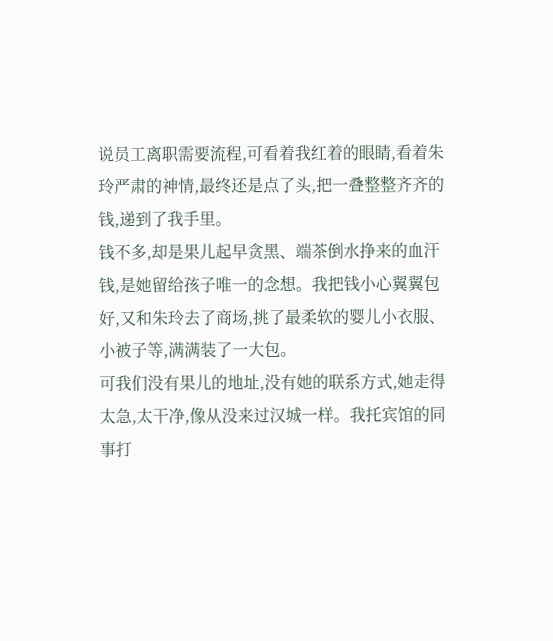说员工离职需要流程,可看着我红着的眼睛,看着朱玲严肃的神情,最终还是点了头,把一叠整整齐齐的钱,递到了我手里。
钱不多,却是果儿起早贪黑、端茶倒水挣来的血汗钱,是她留给孩子唯一的念想。我把钱小心翼翼包好,又和朱玲去了商场,挑了最柔软的婴儿小衣服、小被子等,满满装了一大包。
可我们没有果儿的地址,没有她的联系方式,她走得太急,太干净,像从没来过汉城一样。我托宾馆的同事打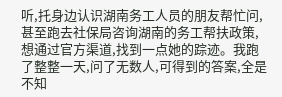听,托身边认识湖南务工人员的朋友帮忙问,甚至跑去社保局咨询湖南的务工帮扶政策,想通过官方渠道,找到一点她的踪迹。我跑了整整一天,问了无数人,可得到的答案,全是不知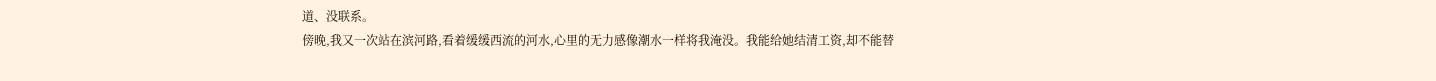道、没联系。
傍晚,我又一次站在滨河路,看着缓缓西流的河水,心里的无力感像潮水一样将我淹没。我能给她结清工资,却不能替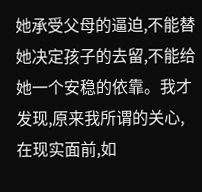她承受父母的逼迫,不能替她决定孩子的去留,不能给她一个安稳的依靠。我才发现,原来我所谓的关心,在现实面前,如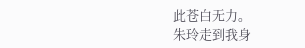此苍白无力。
朱玲走到我身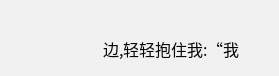边,轻轻抱住我:“我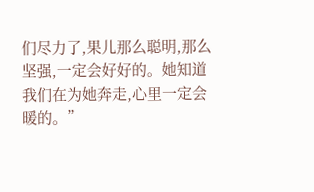们尽力了,果儿那么聪明,那么坚强,一定会好好的。她知道我们在为她奔走,心里一定会暖的。”